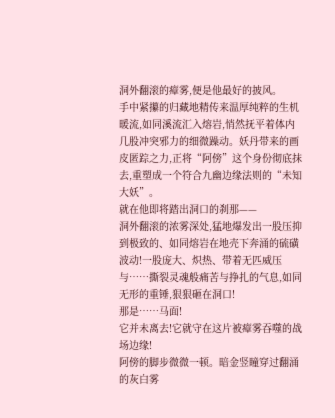洞外翻滚的瘴雾,便是他最好的披风。
手中紧攥的归藏地精传来温厚纯粹的生机暖流,如同溪流汇入熔岩,悄然抚平着体内几股冲突邪力的细微躁动。妖丹带来的画皮匿踪之力,正将“阿傍”这个身份彻底抹去,重塑成一个符合九幽边缘法则的“未知大妖”。
就在他即将踏出洞口的刹那——
洞外翻滚的浓雾深处,猛地爆发出一股压抑到极致的、如同熔岩在地壳下奔涌的硫磺波动!一股庞大、炽热、带着无匹威压与……撕裂灵魂般痛苦与挣扎的气息,如同无形的重锤,狠狠砸在洞口!
那是……马面!
它并未离去!它就守在这片被瘴雾吞噬的战场边缘!
阿傍的脚步微微一顿。暗金竖瞳穿过翻涌的灰白雾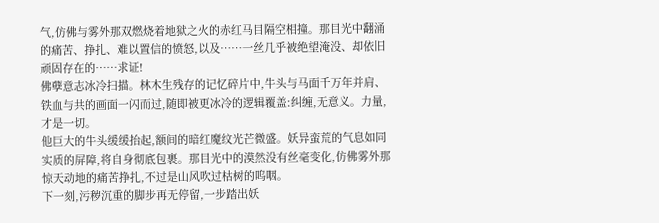气,仿佛与雾外那双燃烧着地狱之火的赤红马目隔空相撞。那目光中翻涌的痛苦、挣扎、难以置信的愤怒,以及……一丝几乎被绝望淹没、却依旧顽固存在的……求证!
佛孽意志冰冷扫描。林木生残存的记忆碎片中,牛头与马面千万年并肩、铁血与共的画面一闪而过,随即被更冰冷的逻辑覆盖:纠缠,无意义。力量,才是一切。
他巨大的牛头缓缓抬起,额间的暗红魔纹光芒微盛。妖异蛮荒的气息如同实质的屏障,将自身彻底包裹。那目光中的漠然没有丝毫变化,仿佛雾外那惊天动地的痛苦挣扎,不过是山风吹过枯树的呜咽。
下一刻,污秽沉重的脚步再无停留,一步踏出妖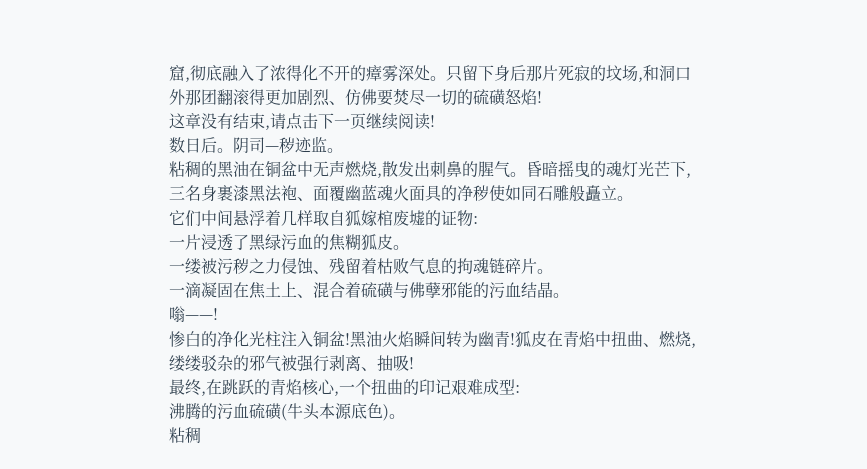窟,彻底融入了浓得化不开的瘴雾深处。只留下身后那片死寂的坟场,和洞口外那团翻滚得更加剧烈、仿佛要焚尽一切的硫磺怒焰!
这章没有结束,请点击下一页继续阅读!
数日后。阴司—秽迹监。
粘稠的黑油在铜盆中无声燃烧,散发出刺鼻的腥气。昏暗摇曳的魂灯光芒下,三名身裹漆黑法袍、面覆幽蓝魂火面具的净秽使如同石雕般矗立。
它们中间悬浮着几样取自狐嫁棺废墟的证物:
一片浸透了黑绿污血的焦糊狐皮。
一缕被污秽之力侵蚀、残留着枯败气息的拘魂链碎片。
一滴凝固在焦土上、混合着硫磺与佛孽邪能的污血结晶。
嗡——!
惨白的净化光柱注入铜盆!黑油火焰瞬间转为幽青!狐皮在青焰中扭曲、燃烧,缕缕驳杂的邪气被强行剥离、抽吸!
最终,在跳跃的青焰核心,一个扭曲的印记艰难成型:
沸腾的污血硫磺(牛头本源底色)。
粘稠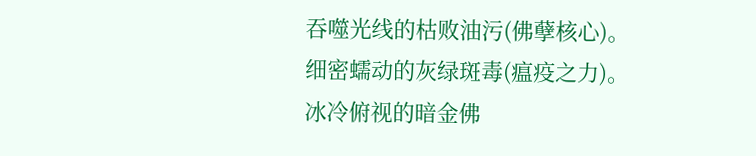吞噬光线的枯败油污(佛孽核心)。
细密蠕动的灰绿斑毒(瘟疫之力)。
冰冷俯视的暗金佛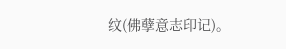纹(佛孽意志印记)。